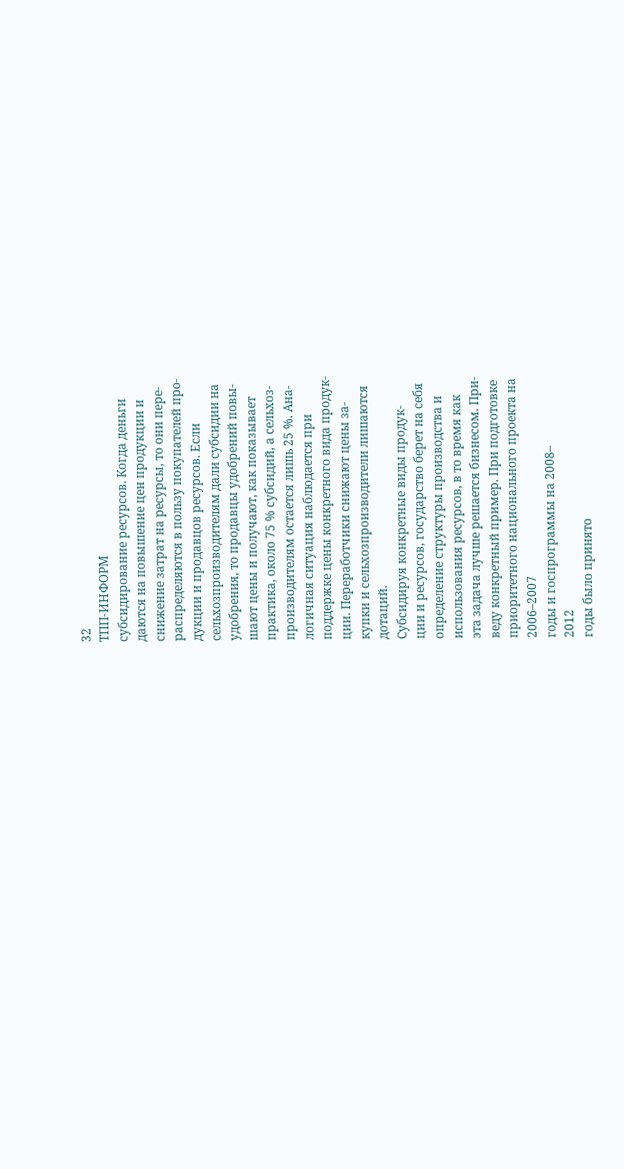32
ТПП-ИНФОРМ
субсидирование ресурсов. Когда деньги
даются на повышение цен продукции и
снижение затрат на ресурсы, то они пере-
распределяются в пользу покупателей про-
дукции и продавцов ресурсов. Если
сельхозпроизводителям дали субсидии на
удобрения, то продавцы удобрений повы-
шают цены и получают, как показывает
практика, около 75 % субсидий, а сельхоз-
производителям остается лишь 25 %. Ана-
логичная ситуация наблюдается при
поддержке цены конкретного вида продук-
ции. Переработчики снижают цены за-
купки и сельхозпроизводители лишаются
дотаций.
Субсидируя конкретные виды продук-
ции и ресурсов, государство берет на себя
определение структуры производства и
использования ресурсов, в то время как
эта задача лучше решается бизнесом. При-
веду конкретный пример. При подготовке
приоритетного национального проекта на
2006–2007
годы и госпрограммы на 2008–
2012
годы было принято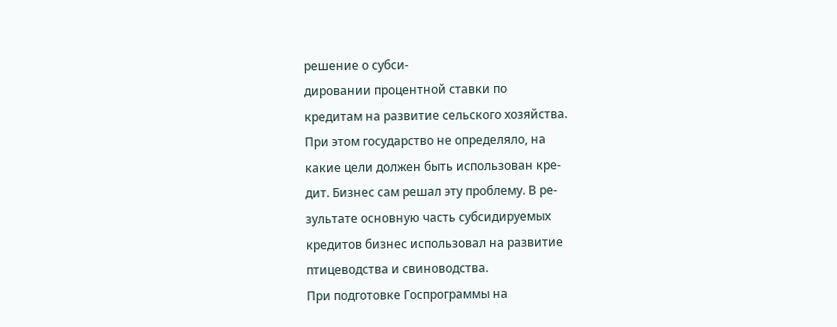решение о субси-
дировании процентной ставки по
кредитам на развитие сельского хозяйства.
При этом государство не определяло, на
какие цели должен быть использован кре-
дит. Бизнес сам решал эту проблему. В ре-
зультате основную часть субсидируемых
кредитов бизнес использовал на развитие
птицеводства и свиноводства.
При подготовке Госпрограммы на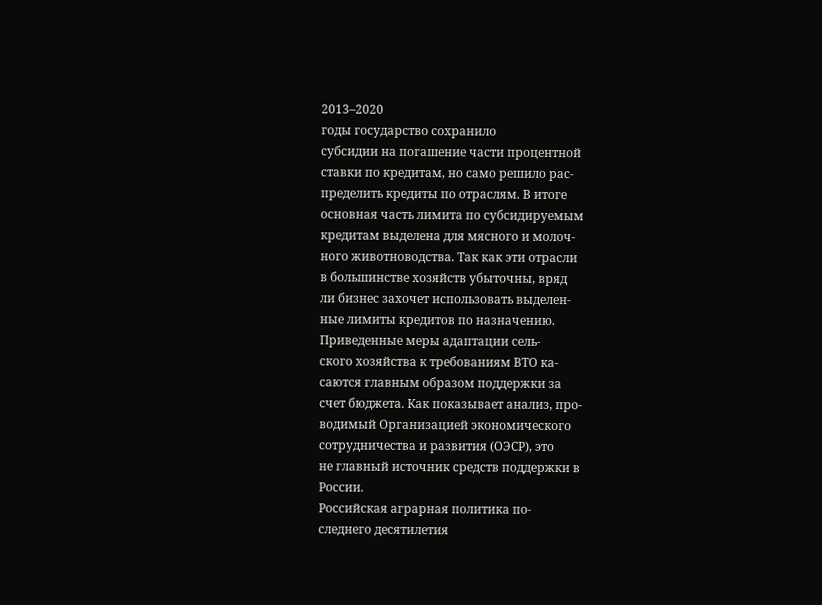2013–2020
годы государство сохранило
субсидии на погашение части процентной
ставки по кредитам, но само решило рас-
пределить кредиты по отраслям. В итоге
основная часть лимита по субсидируемым
кредитам выделена для мясного и молоч-
ного животноводства. Так как эти отрасли
в большинстве хозяйств убыточны, вряд
ли бизнес захочет использовать выделен-
ные лимиты кредитов по назначению.
Приведенные меры адаптации сель-
ского хозяйства к требованиям ВТО ка-
саются главным образом поддержки за
счет бюджета. Как показывает анализ, про-
водимый Организацией экономического
сотрудничества и развития (ОЭСР), это
не главный источник средств поддержки в
России.
Российская аграрная политика по-
следнего десятилетия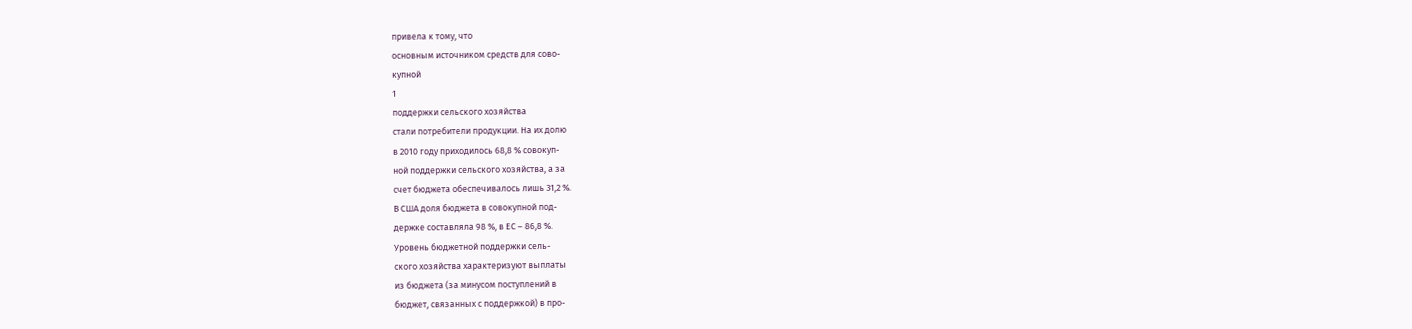привела к тому, что
основным источником средств для сово-
купной
1
поддержки сельского хозяйства
стали потребители продукции. На их долю
в 2010 году приходилось 68,8 % совокуп-
ной поддержки сельского хозяйства, а за
счет бюджета обеспечивалось лишь 31,2 %.
В США доля бюджета в совокупной под-
держке составляла 98 %, в ЕС – 86,8 %.
Уровень бюджетной поддержки сель-
ского хозяйства характеризуют выплаты
из бюджета (за минусом поступлений в
бюджет, связанных с поддержкой) в про-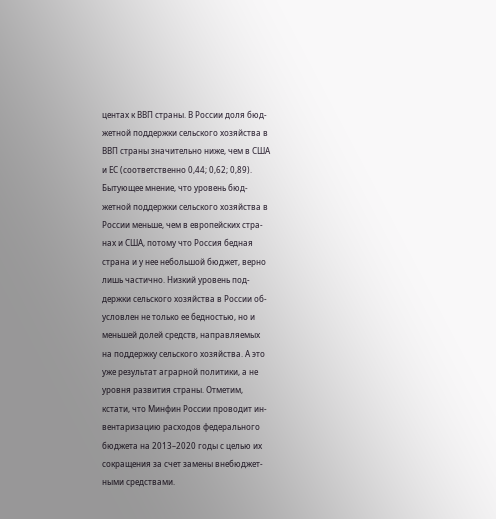центах к ВВП страны. В России доля бюд-
жетной поддержки сельского хозяйства в
ВВП страны значительно ниже, чем в США
и ЕС (соответственно 0,44; 0,62; 0,89).
Бытующее мнение, что уровень бюд-
жетной поддержки сельского хозяйства в
России меньше, чем в европейских стра-
нах и США, потому что Россия бедная
страна и у нее небольшой бюджет, верно
лишь частично. Низкий уровень под-
держки сельского хозяйства в России об-
условлен не только ее бедностью, но и
меньшей долей средств, направляемых
на поддержку сельского хозяйства. А это
уже результат аграрной политики, а не
уровня развития страны. Отметим,
кстати, что Минфин России проводит ин-
вентаризацию расходов федерального
бюджета на 2013–2020 годы с целью их
сокращения за счет замены внебюджет-
ными средствами.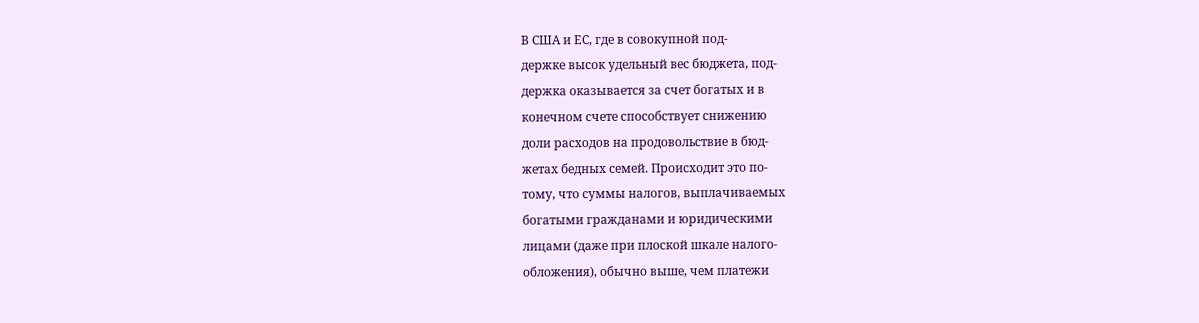В США и ЕС, где в совокупной под-
держке высок удельный вес бюджета, под-
держка оказывается за счет богатых и в
конечном счете способствует снижению
доли расходов на продовольствие в бюд-
жетах бедных семей. Происходит это по-
тому, что суммы налогов, выплачиваемых
богатыми гражданами и юридическими
лицами (даже при плоской шкале налого-
обложения), обычно выше, чем платежи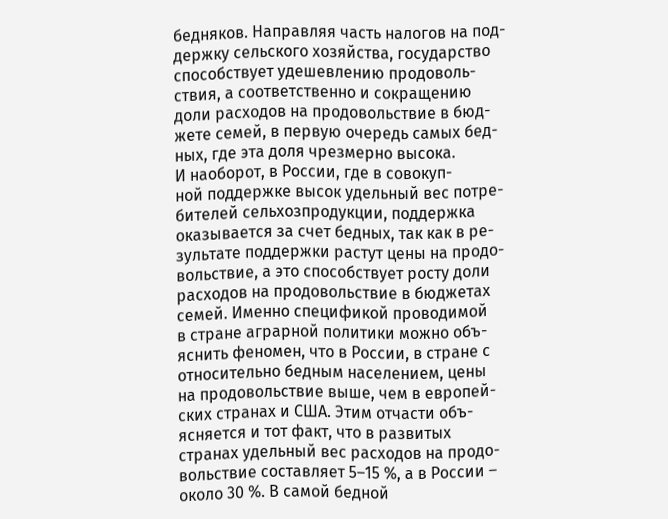бедняков. Направляя часть налогов на под-
держку сельского хозяйства, государство
способствует удешевлению продоволь-
ствия, а соответственно и сокращению
доли расходов на продовольствие в бюд-
жете семей, в первую очередь самых бед-
ных, где эта доля чрезмерно высока.
И наоборот, в России, где в совокуп-
ной поддержке высок удельный вес потре-
бителей сельхозпродукции, поддержка
оказывается за счет бедных, так как в ре-
зультате поддержки растут цены на продо-
вольствие, а это способствует росту доли
расходов на продовольствие в бюджетах
семей. Именно спецификой проводимой
в стране аграрной политики можно объ-
яснить феномен, что в России, в стране с
относительно бедным населением, цены
на продовольствие выше, чем в европей-
ских странах и США. Этим отчасти объ-
ясняется и тот факт, что в развитых
странах удельный вес расходов на продо-
вольствие составляет 5–15 %, а в России –
около 30 %. В самой бедной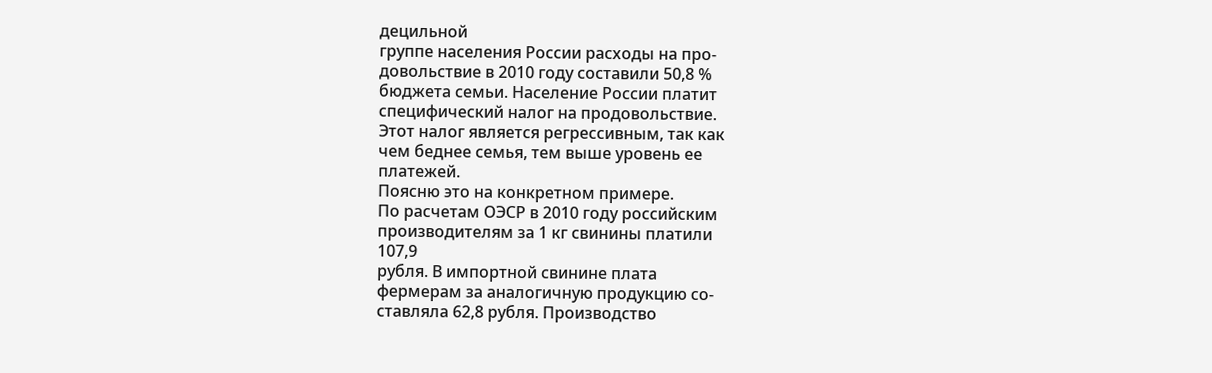децильной
группе населения России расходы на про-
довольствие в 2010 году составили 50,8 %
бюджета семьи. Население России платит
специфический налог на продовольствие.
Этот налог является регрессивным, так как
чем беднее семья, тем выше уровень ее
платежей.
Поясню это на конкретном примере.
По расчетам ОЭСР в 2010 году российским
производителям за 1 кг свинины платили
107,9
рубля. В импортной свинине плата
фермерам за аналогичную продукцию со-
ставляла 62,8 рубля. Производство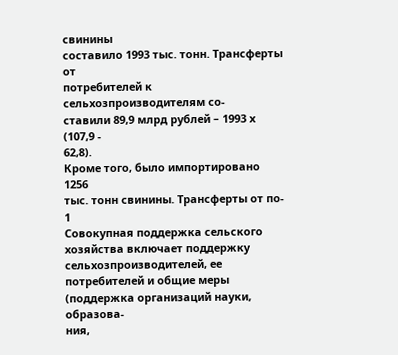свинины
составило 1993 тыс. тонн. Трансферты от
потребителей к сельхозпроизводителям со-
ставили 89,9 млрд рублей – 1993 х (107,9 -
62,8).
Кроме того, было импортировано
1256
тыс. тонн свинины. Трансферты от по-
1
Совокупная поддержка сельского хозяйства включает поддержку сельхозпроизводителей, ее потребителей и общие меры (поддержка организаций науки, образова-
ния,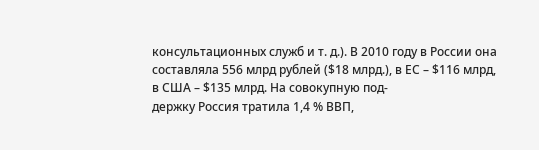консультационных служб и т. д.). В 2010 году в России она составляла 556 млрд рублей ($18 млрд.), в ЕС – $116 млрд, в США – $135 млрд. На совокупную под-
держку Россия тратила 1,4 % ВВП,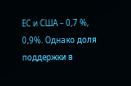ЕС и США – 0,7 %, 0,9%. Однако доля поддержки в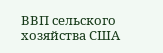ВВП сельского хозяйства США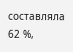составляла 62 %,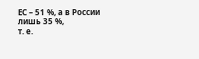ЕС – 51 %, а в России лишь 35 %,
т. е.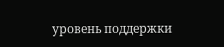уровень поддержки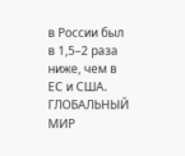в России был в 1,5–2 раза ниже, чем в ЕС и США.
ГЛОБАЛЬНЫЙ МИР